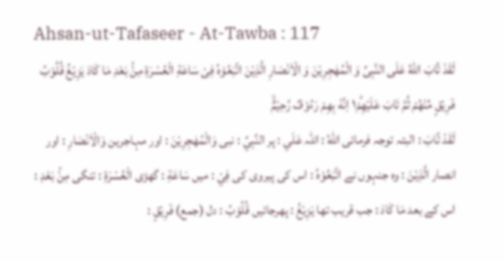Ahsan-ut-Tafaseer - At-Tawba : 117
لَقَدْ تَّابَ اللّٰهُ عَلَى النَّبِیِّ وَ الْمُهٰجِرِیْنَ وَ الْاَنْصَارِ الَّذِیْنَ اتَّبَعُوْهُ فِیْ سَاعَةِ الْعُسْرَةِ مِنْۢ بَعْدِ مَا كَادَ یَزِیْغُ قُلُوْبُ فَرِیْقٍ مِّنْهُمْ ثُمَّ تَابَ عَلَیْهِمْ١ؕ اِنَّهٗ بِهِمْ رَءُوْفٌ رَّحِیْمٌۙ
لَقَدْ تَّابَ : البتہ توجہ فرمائی اللّٰهُ : اللہ عَلَي : پر النَّبِيِّ : نبی وَالْمُهٰجِرِيْنَ : اور مہاجرین وَالْاَنْصَارِ : اور انصار الَّذِيْنَ : وہ جنہوں نے اتَّبَعُوْهُ : اس کی پیروی کی فِيْ : میں سَاعَةِ : گھڑی الْعُسْرَةِ : تنگی مِنْۢ بَعْدِ : اس کے بعد مَا كَادَ : جب قریب تھا يَزِيْغُ : پھرجائیں قُلُوْبُ : دل (جمع) فَرِيْقٍ :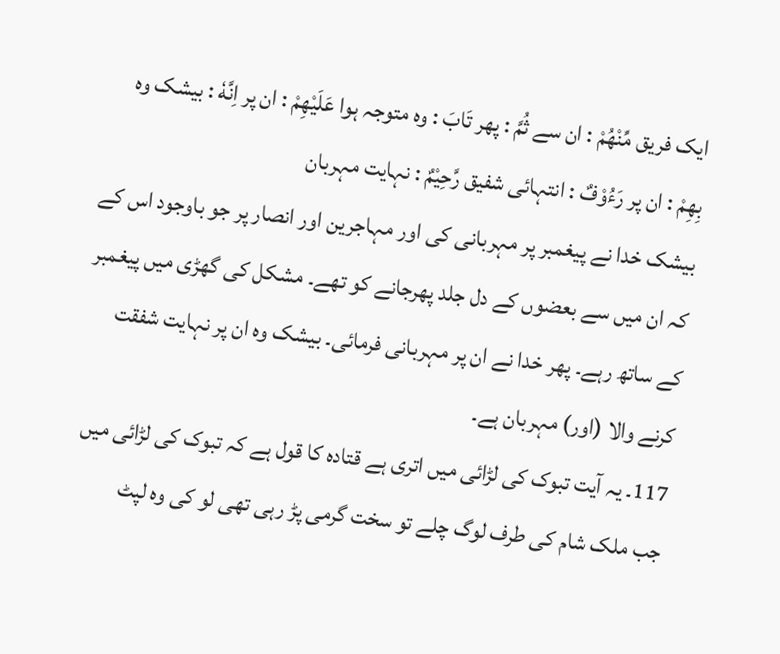ایک فریق مِّنْھُمْ : ان سے ثُمَّ : پھر تَابَ : وہ متوجہ ہوا عَلَيْهِمْ : ان پر اِنَّهٗ : بیشک وہ بِهِمْ : ان پر رَءُوْفٌ : انتہائی شفیق رَّحِيْمٌ : نہایت مہربان
بیشک خدا نے پیغمبر پر مہربانی کی اور مہاجرین اور انصار پر جو باوجود اس کے کہ ان میں سے بعضوں کے دل جلد پھرجانے کو تھے۔ مشکل کی گھڑی میں پیغمبر کے ساتھ رہے۔ پھر خدا نے ان پر مہربانی فرمائی۔ بیشک وہ ان پر نہایت شفقت کرنے والا (اور) مہربان ہے۔
117۔ یہ آیت تبوک کی لڑائی میں اتری ہے قتادہ کا قول ہے کہ تبوک کی لڑائی میں جب ملک شام کی طرف لوگ چلے تو سخت گرمی پڑ رہی تھی لو کی وہ لپٹ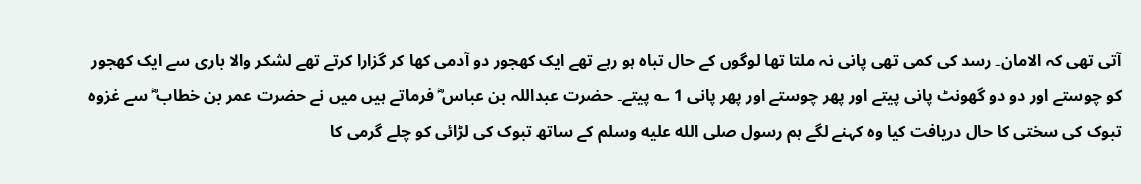آتی تھی کہ الامان۔ رسد کی کمی تھی پانی نہ ملتا تھا لوگوں کے حال تباہ ہو رہے تھے ایک کھجور دو آدمی کھا کر گزارا کرتے تھے لشکر والا باری سے ایک کھجور کو چوستے اور دو دو گھونٹ پانی پیتے اور پھر چوستے اور پھر پانی 1 ؎ پیتے۔ حضرت عبداللہ بن عباس ؓ فرماتے ہیں میں نے حضرت عمر بن خطاب ؓ سے غزوہ تبوک کی سختی کا حال دریافت کیا وہ کہنے لگے ہم رسول صلى الله عليه وسلم کے ساتھ تبوک کی لڑائی کو چلے گرمی کا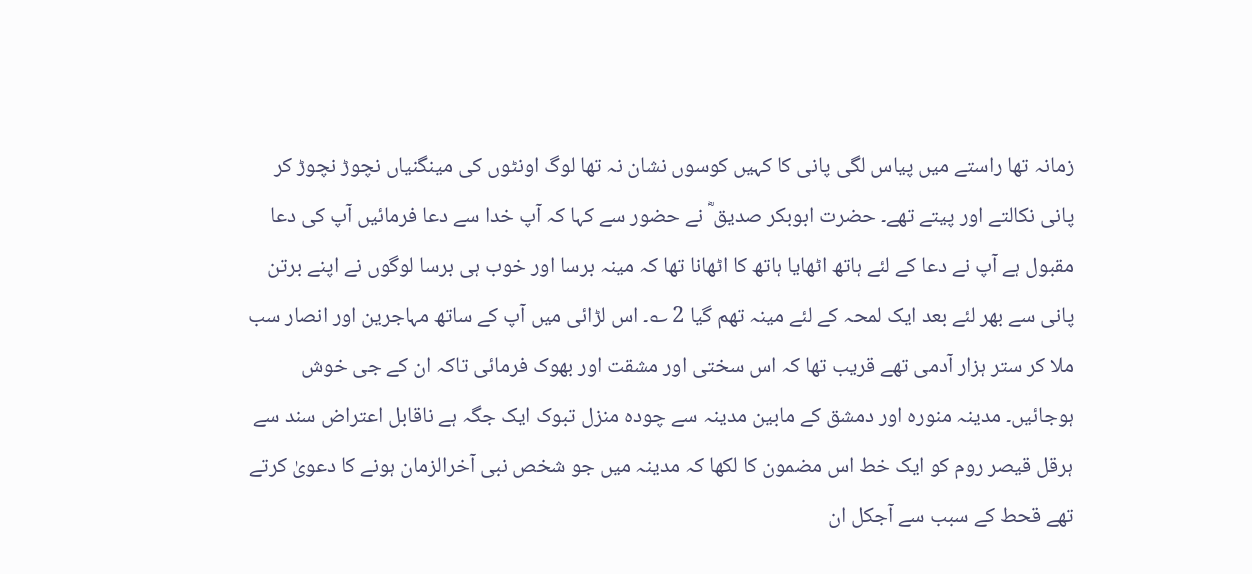زمانہ تھا راستے میں پیاس لگی پانی کا کہیں کوسوں نشان نہ تھا لوگ اونٹوں کی مینگنیاں نچوڑ نچوڑ کر پانی نکالتے اور پیتے تھے۔ حضرت ابوبکر صدیق ؓ نے حضور سے کہا کہ آپ خدا سے دعا فرمائیں آپ کی دعا مقبول ہے آپ نے دعا کے لئے ہاتھ اٹھایا ہاتھ کا اٹھانا تھا کہ مینہ برسا اور خوب ہی برسا لوگوں نے اپنے برتن پانی سے بھر لئے بعد ایک لمحہ کے لئے مینہ تھم گیا 2 ؎۔ اس لڑائی میں آپ کے ساتھ مہاجرین اور انصار سب ملا کر ستر ہزار آدمی تھے قریب تھا کہ اس سختی اور مشقت اور بھوک فرمائی تاکہ ان کے جی خوش ہوجائیں۔ مدینہ منورہ اور دمشق کے مابین مدینہ سے چودہ منزل تبوک ایک جگہ ہے ناقابل اعتراض سند سے ہرقل قیصر روم کو ایک خط اس مضمون کا لکھا کہ مدینہ میں جو شخص نبی آخرالزمان ہونے کا دعویٰ کرتے تھے قحط کے سبب سے آجکل ان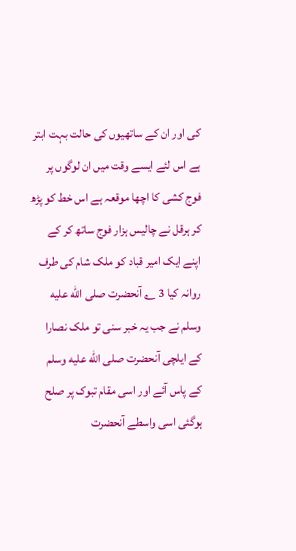کی اور ان کے ساتھیوں کی حالت بہت ابتر ہے اس لئے ایسے وقت میں ان لوگوں پر فوج کشی کا اچھا موقعہ ہے اس خط کو پڑھ کر ہرقل نے چالیس ہزار فوج ساتھ کر کے اپنے ایک امیر قباد کو ملک شام کی طرف روانہ کیا 3 ؎ آنحضرت صلى الله عليه وسلم نے جب یہ خبر سنی تو ملک نصارا کے ایلچی آنحضرت صلى الله عليه وسلم کے پاس آئے اور اسی مقام تبوک پر صلح ہوگئی اسی واسطے آنحضرت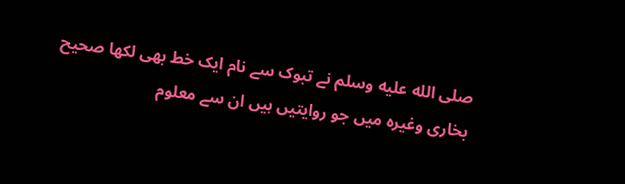صلى الله عليه وسلم نے تبوک سے نام ایک خط بھی لکھا صحیح بخاری وغیرہ میں جو روایتیں ہیں ان سے معلوم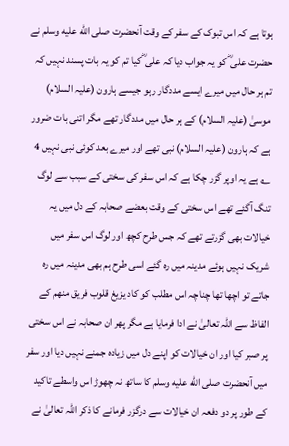ہوتا ہے کہ اس تبوک کے سفر کے وقت آنحضرت صلى الله عليه وسلم نے حضرت علی ؓ کو یہ جواب دیا کہ علی ؓ کیا تم کو یہ بات پسند نہیں کہ تم ہر حال میں میرے ایسے مددگار رہو جیسے ہارون (علیہ السلام) موسیٰ (علیہ السلام) کے ہر حال میں مددگار تھے مگر اتنی بات ضرور ہے کہ ہارون (علیہ السلام) نبی تھے اور میرے بعد کوئی نبی نہیں 4 ؎ ہے یہ اوپر گزر چکا ہے کہ اس سفر کی سختی کے سبب سے لوگ تنگ آگئے تھے اس سختی کے وقت بعضے صحابہ کے دل میں یہ خیالات بھی گزرتے تھے کہ جس طرح کچھ اور لوگ اس سفر میں شریک نہیں ہوئے مدینہ میں رہ گئے اسی طرح ہم بھی مدینہ میں رہ جاتے تو اچھا تھا چناچہ اس مطلب کو کاد یزیغ قلوب فریق منھم کے الفاظ سے اللہ تعالیٰ نے ادا فرمایا ہے مگر پھر ان صحابہ نے اس سختی پر صبر کیا اور ان خیالات کو اپنے دل میں زیادہ جمنے نہیں دیا اور سفر میں آنحضرت صلى الله عليه وسلم کا ساتھ نہ چھوڑ اس واسطے تاکید کے طور پر دو دفعہ ان خیالات سے درگزر فرمانے کا ذکر اللہ تعالیٰ نے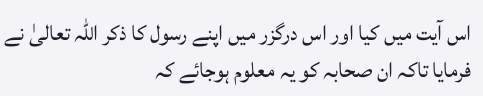اس آیت میں کیا اور اس درگزر میں اپنے رسول کا ذکر اللہ تعالیٰ نے فرمایا تاکہ ان صحابہ کو یہ معلوم ہوجائے کہ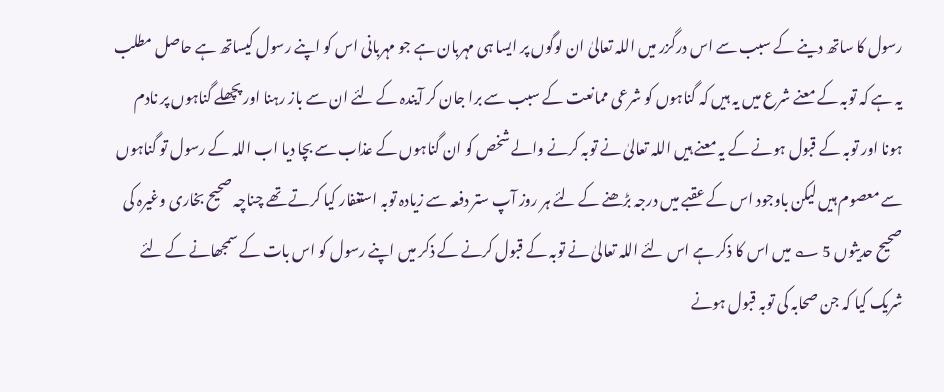رسول کا ساتھ دینے کے سبب سے اس درگزر میں اللہ تعالیٰ ان لوگوں پر ایسا ہی مہربان ہے جو مہربانی اس کو اپنے رسول کیساتھ ہے حاصل مطلب یہ ہے کہ توبہ کے معنے شرع میں یہ ہیں کہ گناہوں کو شرعی ممانعت کے سبب سے برا جان کر آیندہ کے لئے ان سے باز رہنا اور پچھلے گناہوں پر نادم ہونا اور توبہ کے قبول ہونے کے یہ معنے ہیں اللہ تعالیٰ نے توبہ کرنے والے شخص کو ان گناہوں کے عذاب سے بچا دیا اب اللہ کے رسول تو گناہوں سے معصوم ہیں لیکن باوجود اس کے عقبے میں درجہ بڑھنے کے لئے ہر روز آپ ستر دفعہ سے زیادہ توبہ استغفار کیا کرتے تھے چناچہ صحیح بخاری وغیرہ کی صحیح حدیثوں 5 ؎ میں اس کا ذکر ہے اس لئے اللہ تعالیٰ نے توبہ کے قبول کرنے کے ذکر میں اپنے رسول کو اس بات کے سمجھانے کے لئے شریک کیا کہ جن صحابہ کی توبہ قبول ہونے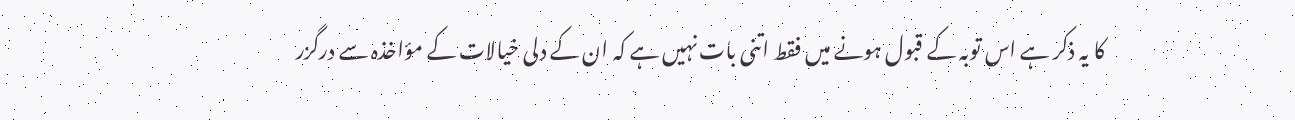کا یہ ذکر ہے اس توبہ کے قبول ہونے میں فقط اتنی بات نہیں ہے کہ ان کے دلی خیالات کے مؤاخذہ سے درگزر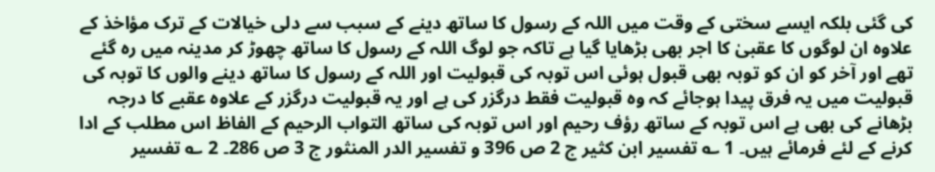کی گئی بلکہ ایسے سختی کے وقت میں اللہ کے رسول کا ساتھ دینے کے سبب سے دلی خیالات کے ترک مؤاخذ کے علاوہ ان لوگوں کا عقبیٰ کا اجر بھی بڑھایا گیا ہے تاکہ جو لوگ اللہ کے رسول کا ساتھ چھوڑ کر مدینہ میں رہ گئے تھے اور آخر کو ان کو توبہ بھی قبول ہوئی اس توبہ کی قبولیت اور اللہ کے رسول کا ساتھ دینے والوں کا توبہ کی قبولیت میں یہ فرق پیدا ہوجائے کہ وہ قبولیت فقط درگزر کی ہے اور یہ قبولیت درگزر کے علاوہ عقبے کا درجہ بڑھانے کی بھی ہے اس توبہ کے ساتھ رؤف رحیم اور اس توبہ کی ساتھ التواب الرحیم کے الفاظ اس مطلب کے ادا کرنے کے لئے فرمائے ہیں۔ 1 ؎ تفسیر ابن کثیر ج 2 ص 396 و تفسیر الدر المنثور ج 3 ص 286۔ 2 ؎ تفسیر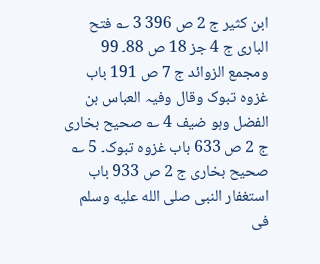ابن کثیر ج 2 ص 396 3 ؎ فتح الباری ج 4 جز 18 ص 88۔ 99 ومجمع الزوائد ج 7 ص 191 باب غزوہ تبوک وقال وفیہ العباس بن الفضل وہو ضیف 4 ؎ صحیح بخاری ج 2 ص 633 باب غزوہ تبوک۔ 5 ؎ صحیح بخاری ج 2 ص 933 باب استغفار النبی صلى الله عليه وسلم فی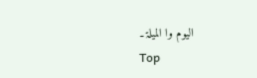الیوم وا المیلۃ۔
Top